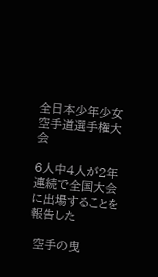全日本少年少女空手道選手権大会

6人中4人が2年連続で全国大会に出場することを報告した

 空手の曳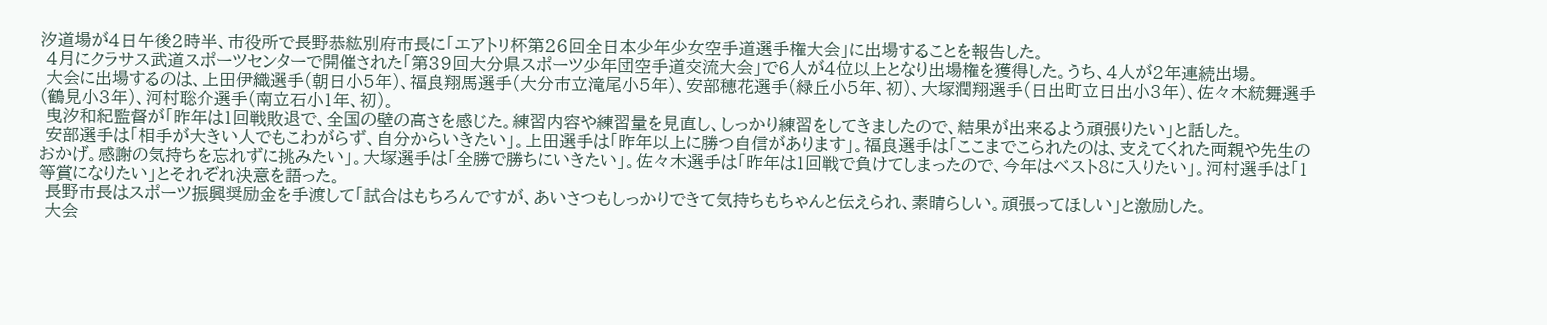汐道場が4日午後2時半、市役所で長野恭紘別府市長に「エアトリ杯第26回全日本少年少女空手道選手権大会」に出場することを報告した。
 4月にクラサス武道スポーツセンターで開催された「第39回大分県スポーツ少年団空手道交流大会」で6人が4位以上となり出場権を獲得した。うち、4人が2年連続出場。
 大会に出場するのは、上田伊織選手(朝日小5年)、福良翔馬選手(大分市立滝尾小5年)、安部穂花選手(緑丘小5年、初)、大塚潤翔選手(日出町立日出小3年)、佐々木統舞選手(鶴見小3年)、河村聡介選手(南立石小1年、初)。
 曳汐和紀監督が「昨年は1回戦敗退で、全国の壁の高さを感じた。練習内容や練習量を見直し、しっかり練習をしてきましたので、結果が出来るよう頑張りたい」と話した。
 安部選手は「相手が大きい人でもこわがらず、自分からいきたい」。上田選手は「昨年以上に勝つ自信があります」。福良選手は「ここまでこられたのは、支えてくれた両親や先生のおかげ。感謝の気持ちを忘れずに挑みたい」。大塚選手は「全勝で勝ちにいきたい」。佐々木選手は「昨年は1回戦で負けてしまったので、今年はベスト8に入りたい」。河村選手は「1等賞になりたい」とそれぞれ決意を語った。
 長野市長はスポーツ振興奨励金を手渡して「試合はもちろんですが、あいさつもしっかりできて気持ちもちゃんと伝えられ、素晴らしい。頑張ってほしい」と激励した。
 大会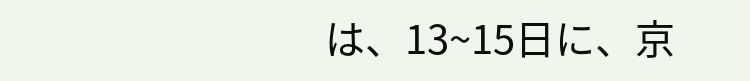は、13~15日に、京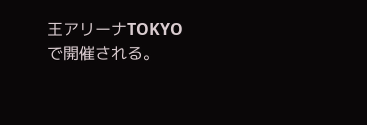王アリーナTOKYOで開催される。